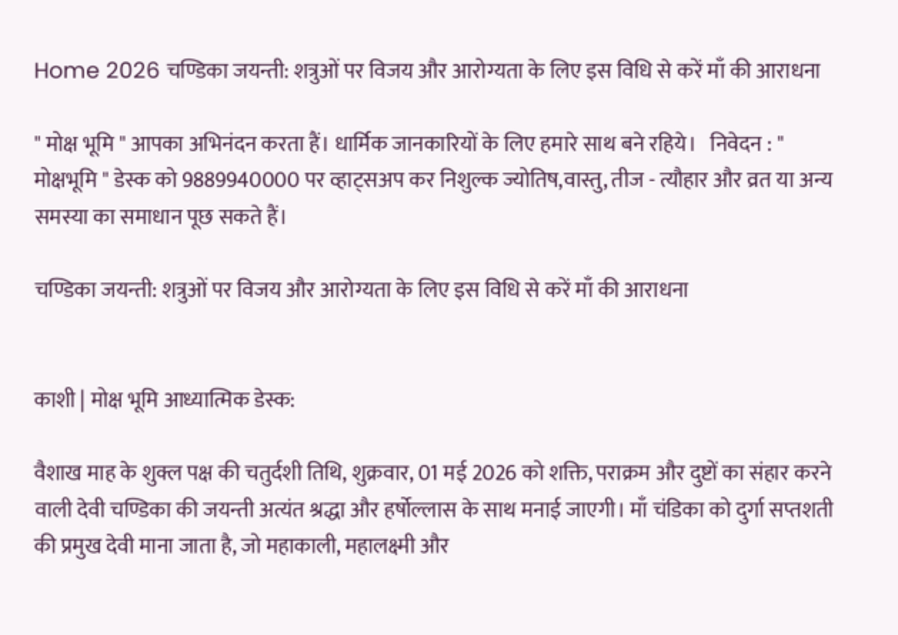Home 2026 चण्डिका जयन्ती: शत्रुओं पर विजय और आरोग्यता के लिए इस विधि से करें माँ की आराधना

" मोक्ष भूमि " आपका अभिनंदन करता हैं। धार्मिक जानकारियों के लिए हमारे साथ बने रहिये।   निवेदन : " मोक्षभूमि " डेस्क को 9889940000 पर व्हाट्सअप कर निशुल्क ज्योतिष,वास्तु, तीज - त्यौहार और व्रत या अन्य समस्या का समाधान पूछ सकते हैं।

चण्डिका जयन्ती: शत्रुओं पर विजय और आरोग्यता के लिए इस विधि से करें माँ की आराधना


काशी | मोक्ष भूमि आध्यात्मिक डेस्क:

वैशाख माह के शुक्ल पक्ष की चतुर्दशी तिथि, शुक्रवार, 01 मई 2026 को शक्ति, पराक्रम और दुष्टों का संहार करने वाली देवी चण्डिका की जयन्ती अत्यंत श्रद्धा और हर्षोल्लास के साथ मनाई जाएगी। माँ चंडिका को दुर्गा सप्तशती की प्रमुख देवी माना जाता है, जो महाकाली, महालक्ष्मी और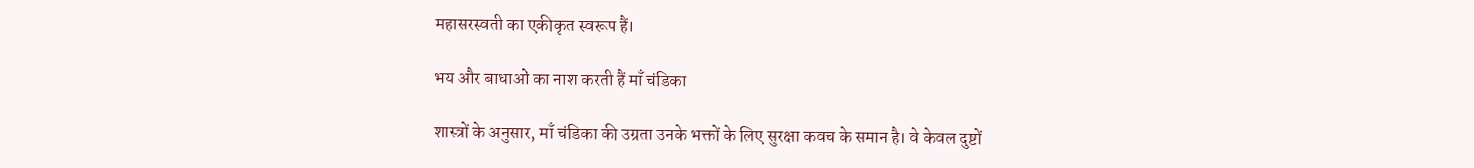महासरस्वती का एकीकृत स्वरूप हैं।

भय और बाधाओं का नाश करती हैं माँ चंडिका

शास्त्रों के अनुसार, माँ चंडिका की उग्रता उनके भक्तों के लिए सुरक्षा कवच के समान है। वे केवल दुष्टों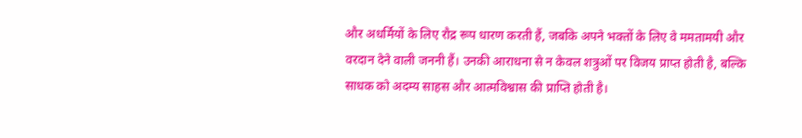और अधर्मियों के लिए रौद्र रूप धारण करती हैं, जबकि अपने भक्तों के लिए वे ममतामयी और वरदान देने वाली जननी हैं। उनकी आराधना से न केवल शत्रुओं पर विजय प्राप्त होती है, बल्कि साधक को अदम्य साहस और आत्मविश्वास की प्राप्ति होती है।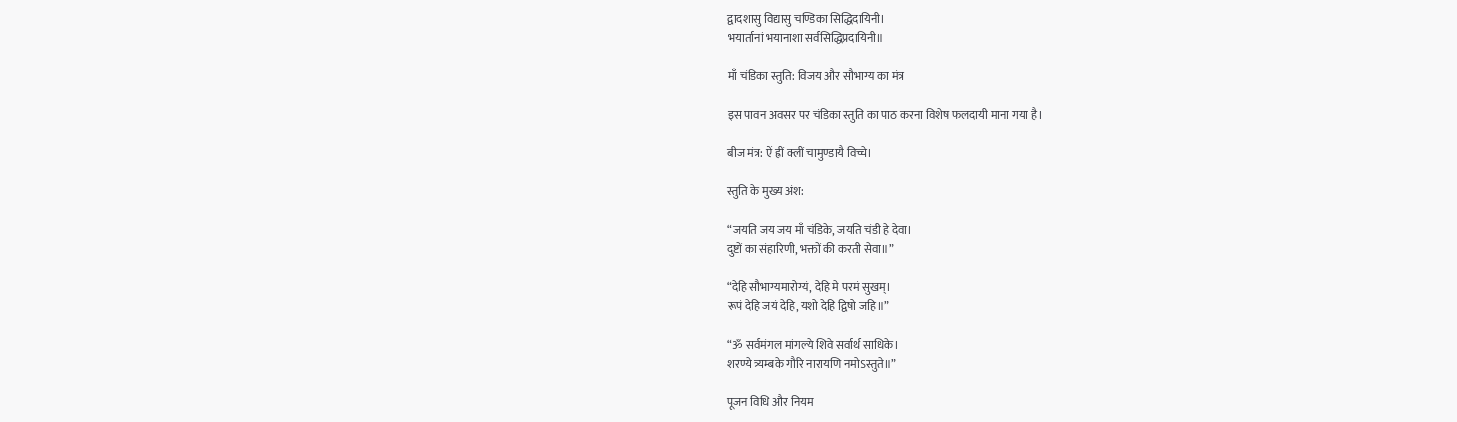द्वादशासु विद्यासु चण्डिका सिद्धिदायिनी।
भयार्तानां भयानाशा सर्वसिद्धिप्रदायिनी॥

माँ चंडिका स्तुति: विजय और सौभाग्य का मंत्र

इस पावन अवसर पर चंडिका स्तुति का पाठ करना विशेष फलदायी माना गया है।

बीज मंत्र: ऐं ह्रीं क्लीं चामुण्डायै विच्चे।

स्तुति के मुख्य अंश:

“जयति जय जय माँ चंडिके, जयति चंडी हे देवा।
दुष्टों का संहारिणी, भक्तों की करती सेवा॥”

“देहि सौभाग्यमारोग्यं, देहि मे परमं सुखम्।
रूपं देहि जयं देहि, यशो देहि द्विषो जहि॥”

“ॐ सर्वमंगल मांगल्ये शिवे सर्वार्थ साधिके।
शरण्ये त्र्यम्बके गौरि नारायणि नमोऽस्तुते॥”

पूजन विधि और नियम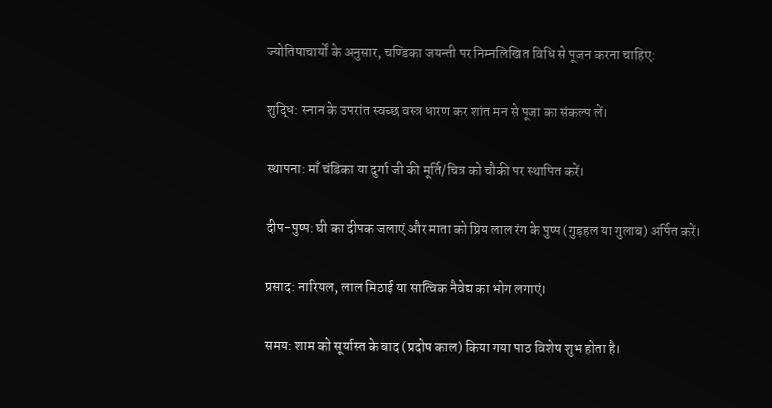ज्योतिषाचार्यों के अनुसार, चण्डिका जयन्ती पर निम्नलिखित विधि से पूजन करना चाहिए:

शुद्धि: स्नान के उपरांत स्वच्छ वस्त्र धारण कर शांत मन से पूजा का संकल्प लें।

स्थापना: माँ चंडिका या दुर्गा जी की मूर्ति/चित्र को चौकी पर स्थापित करें।

दीप-पुष्प: घी का दीपक जलाएं और माता को प्रिय लाल रंग के पुष्प (गुड़हल या गुलाब) अर्पित करें।

प्रसाद: नारियल, लाल मिठाई या सात्विक नैवेद्य का भोग लगाएं।

समय: शाम को सूर्यास्त के बाद (प्रदोष काल) किया गया पाठ विशेष शुभ होता है।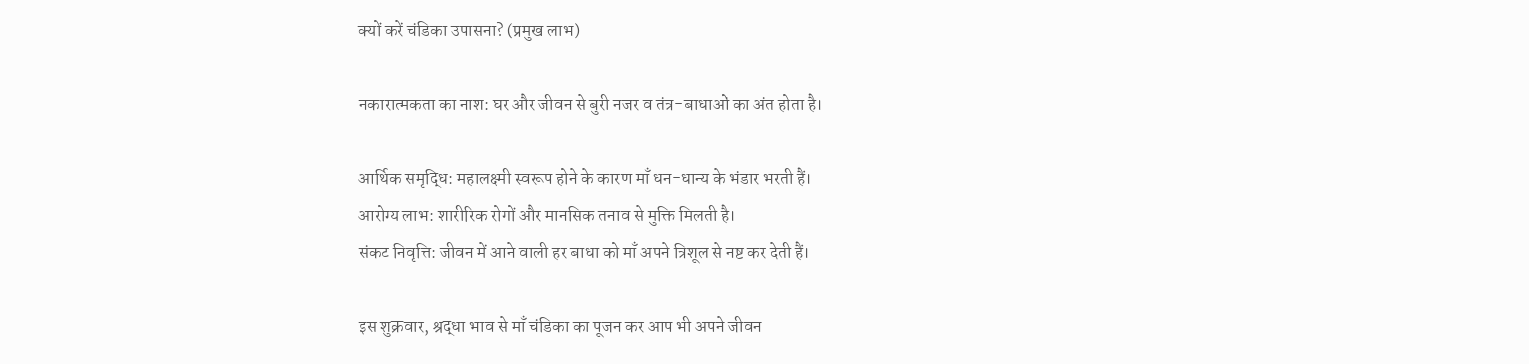क्यों करें चंडिका उपासना? (प्रमुख लाभ)

नकारात्मकता का नाश: घर और जीवन से बुरी नजर व तंत्र-बाधाओं का अंत होता है।

आर्थिक समृद्धि: महालक्ष्मी स्वरूप होने के कारण माँ धन-धान्य के भंडार भरती हैं।
आरोग्य लाभ: शारीरिक रोगों और मानसिक तनाव से मुक्ति मिलती है।
संकट निवृत्ति: जीवन में आने वाली हर बाधा को माँ अपने त्रिशूल से नष्ट कर देती हैं।

इस शुक्रवार, श्रद्धा भाव से माँ चंडिका का पूजन कर आप भी अपने जीवन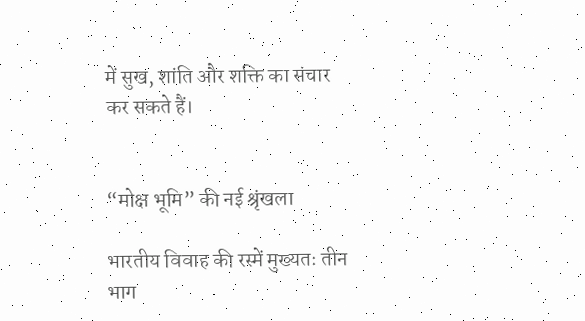में सुख, शांति और शक्ति का संचार कर सकते हैं।


“मोक्ष भूमि” की नई श्रृंखला

भारतीय विवाह की रस्में मुख्यतः तीन भाग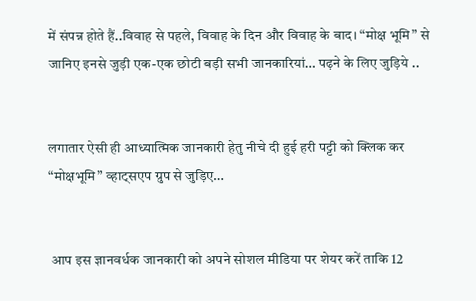में संपन्न होते हैं..विवाह से पहले, विवाह के दिन और विवाह के बाद। “मोक्ष भूमि” से जानिए इनसे जुड़ी एक-एक छोटी बड़ी सभी जानकारियां… पढ़ने के लिए जुड़िये ..


लगातार ऐसी ही आध्यात्मिक जानकारी हेतु नीचे दी हुई हरी पट्टी को क्लिक कर “मोक्षभूमि” व्हाट्सएप ग्रुप से जुड़िए…


 आप इस ज्ञानवर्धक जानकारी को अपने सोशल मीडिया पर शेयर करें ताकि 12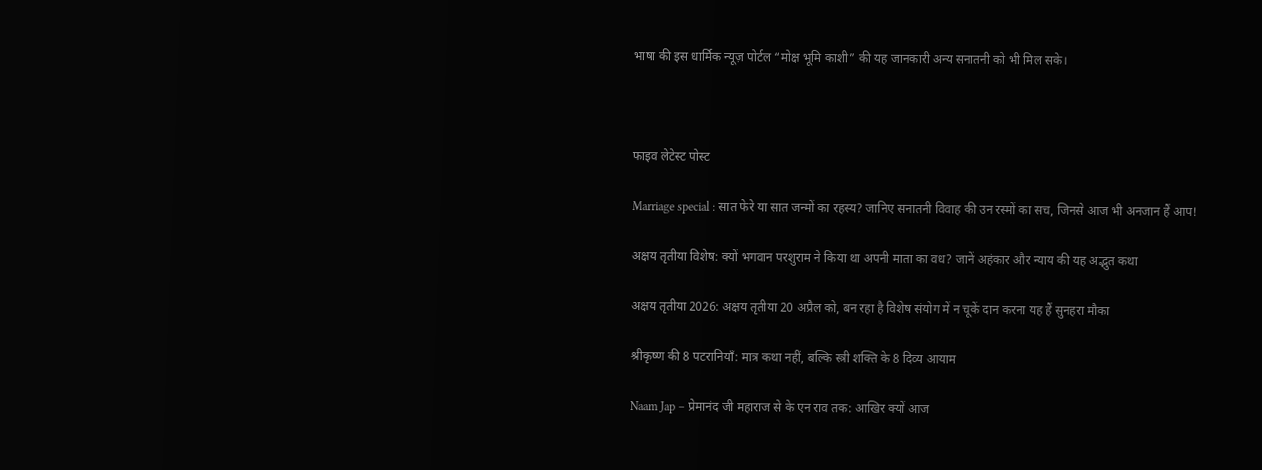भाषा की इस धार्मिक न्यूज़ पोर्टल “मोक्ष भूमि काशी” की यह जानकारी अन्य सनातनी को भी मिल सके।



फाइव लेटेस्ट पोस्ट

Marriage special : सात फेरे या सात जन्मों का रहस्य? जानिए सनातनी विवाह की उन रस्मों का सच, जिनसे आज भी अनजान हैं आप!

अक्षय तृतीया विशेष: क्यों भगवान परशुराम ने किया था अपनी माता का वध? जानें अहंकार और न्याय की यह अद्भुत कथा

अक्षय तृतीया 2026: अक्षय तृतीया 20 अप्रैल को, बन रहा है विशेष संयोग में न चूकें दान करना यह हैं सुनहरा मौका

श्रीकृष्ण की 8 पटरानियाँ: मात्र कथा नहीं, बल्कि स्त्री शक्ति के 8 दिव्य आयाम

Naam Jap – प्रेमानंद जी महाराज से के एन राव तक: आखिर क्यों आज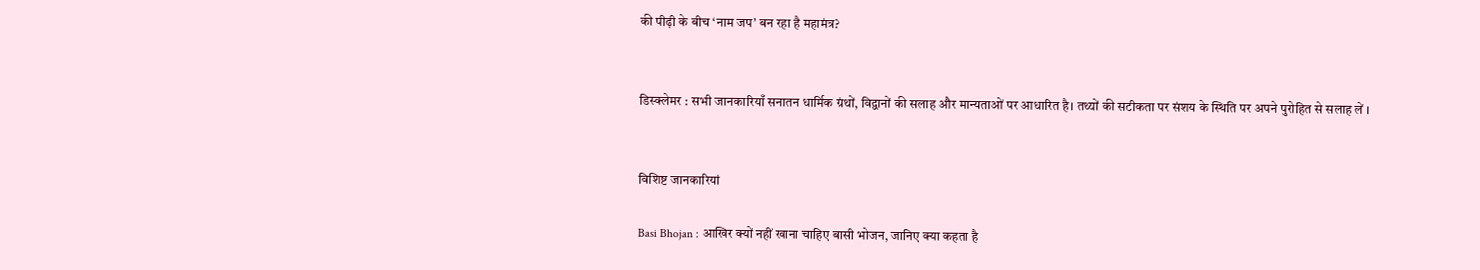की पीढ़ी के बीच ‘नाम जप’ बन रहा है महामंत्र?


डिस्क्लेमर : सभी जानकारियाँ सनातन धार्मिक ग्रंथों, विद्वानों की सलाह और मान्यताओं पर आधारित है। तथ्यों की सटीकता पर संशय के स्थिति पर अपने पुरोहित से सलाह लें ।


विशिष्ट जानकारियां

Basi Bhojan : आखिर क्यों नहीं खाना चाहिए बासी भोजन, जानिए क्या कहता है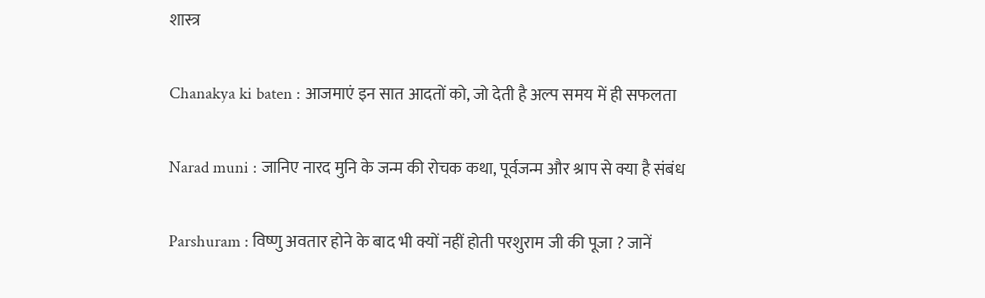शास्त्र

Chanakya ki baten : आजमाएं इन सात आदतों को, जो देती है अल्प समय में ही सफलता

Narad muni : जानिए नारद मुनि के जन्म की रोचक कथा, पूर्वजन्म और श्राप से क्या है संबंध

Parshuram : विष्णु अवतार होने के बाद भी क्यों नहीं होती परशुराम जी की पूजा ? जानें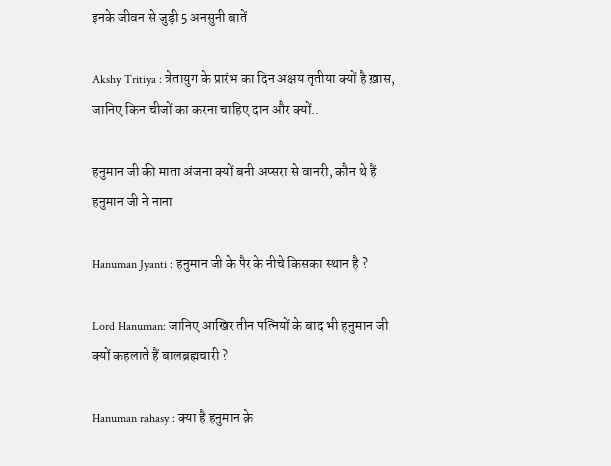इनके जीवन से जुड़ी 5 अनसुनी बातें

Akshy Tritiya : त्रेतायुग के प्रारंभ का दिन अक्षय तृतीया क्यों है ख़ास, जानिए किन चीजों का करना चाहिए दान और क्यों..

हनुमान जी की माता अंजना क्यों बनी अप्सरा से वानरी, कौन थे हैं हनुमान जी ने नाना

Hanuman Jyanti : हनुमान जी के पैर के नीचे किसका स्थान है ?

Lord Hanuman: जानिए आखिर तीन पत्नियों के बाद भी हनुमान जी क्यों कहलाते हैं बालब्रह्मचारी ?

Hanuman rahasy : क्या है हनुमान क़े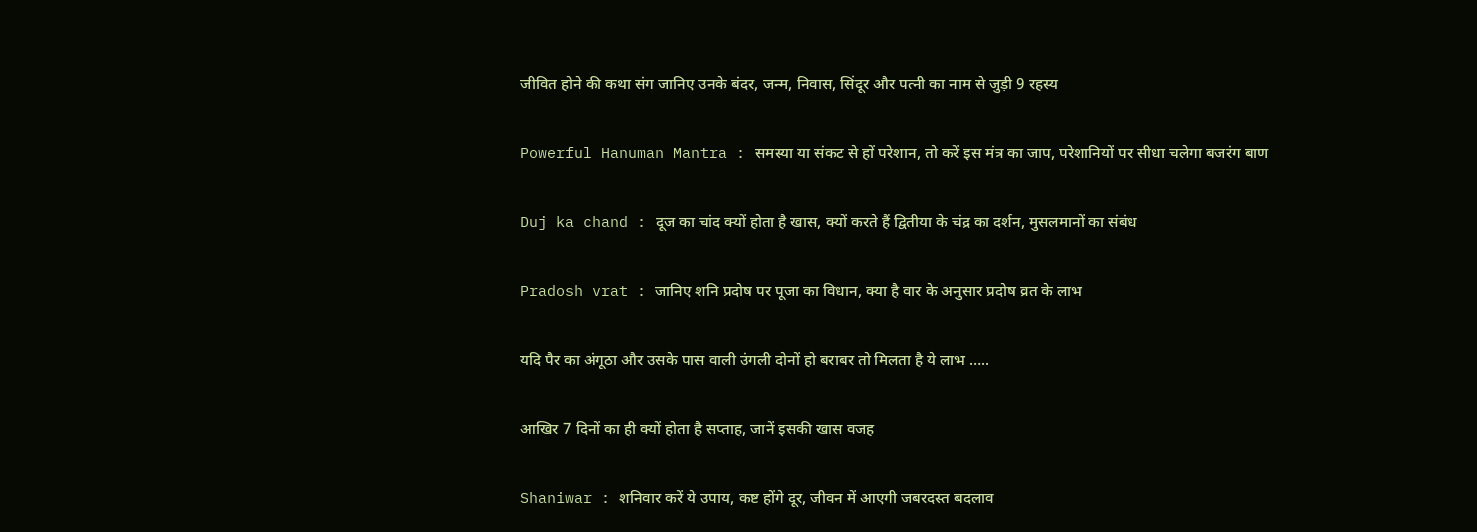जीवित होने की कथा संग जानिए उनके बंदर, जन्म, निवास, सिंदूर और पत्नी का नाम से जुड़ी 9 रहस्य

Powerful Hanuman Mantra : समस्या या संकट से हों परेशान, तो करें इस मंत्र का जाप, परेशानियों पर सीधा चलेगा बजरंग बाण

Duj ka chand : दूज का चांद क्यों होता है खास, क्यों करते हैं द्वितीया के चंद्र का दर्शन, मुसलमानों का संबंध

Pradosh vrat : जानिए शनि प्रदोष पर पूजा का विधान, क्या है वार के अनुसार प्रदोष व्रत के लाभ

यदि पैर का अंगूठा और उसके पास वाली उंगली दोनों हो बराबर तो मिलता है ये लाभ …..

आखिर 7 दिनों का ही क्यों होता है सप्ताह, जानें इसकी खास वजह

Shaniwar : शनिवार करें ये उपाय, कष्ट होंगे दूर, जीवन में आएगी जबरदस्त बदलाव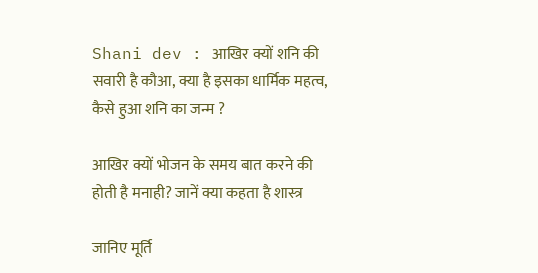Shani dev : आखिर क्यों शनि की सवारी है कौआ, क्या है इसका धार्मिक महत्व, कैसे हुआ शनि का जन्म ?

आखिर क्यों भोजन के समय बात करने की होती है मनाही? जानें क्या कहता है शास्त्र

जानिए मूर्ति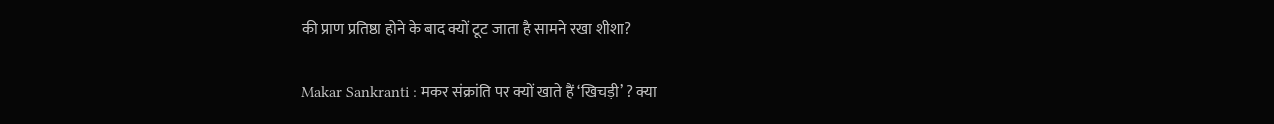की प्राण प्रतिष्ठा होने के बाद क्यों टूट जाता है सामने रखा शीशा?

Makar Sankranti : मकर संक्रांति पर क्यों खाते हैं ‘खिचड़ी’ ? क्या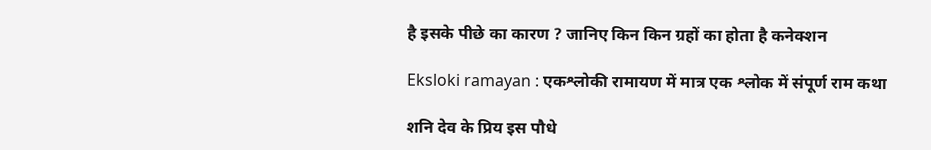है इसके पीछे का कारण ? जानिए किन किन ग्रहों का होता है कनेक्शन

Eksloki ramayan : एकश्लोकी रामायण में मात्र एक श्लोक में संपूर्ण राम कथा

शनि देव के प्रिय इस पौधे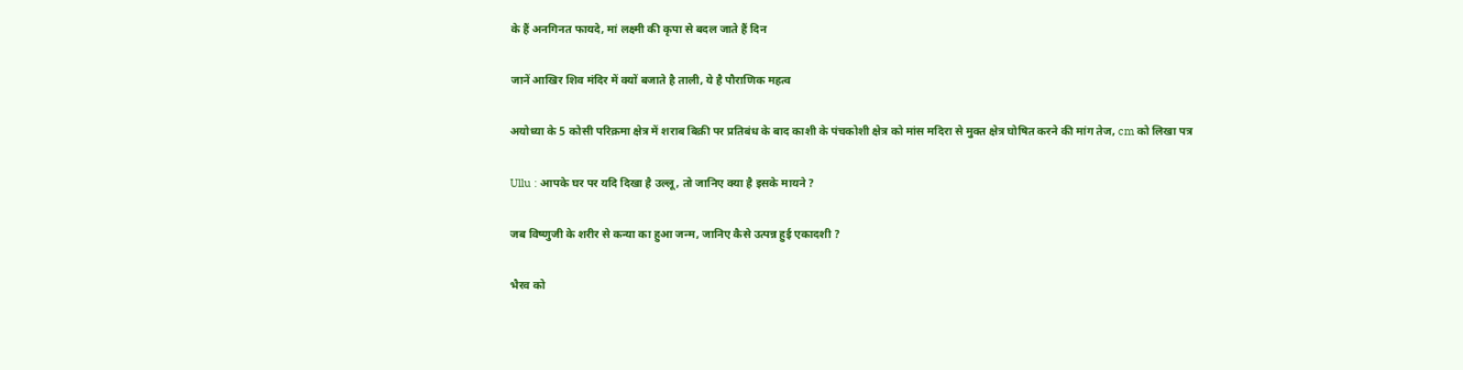के हैं अनगिनत फायदे, मां लक्ष्मी की कृपा से बदल जाते हैं दिन

जानें आखिर शिव मंदिर में क्यों बजाते है ताली, ये है पौराणिक महत्व

अयोध्या के 5 कोसी परिक्रमा क्षेत्र में शराब बिक्री पर प्रतिबंध के बाद काशी के पंचकोशी क्षेत्र को मांस मदिरा से मुक्त क्षेत्र घोषित करने की मांग तेज, cm को लिखा पत्र

Ullu : आपके घर पर यदि दिखा है उल्लू, तो जानिए क्या है इसके मायने ?

जब विष्णुजी के शरीर से कन्या का हुआ जन्म, जानिए कैसे उत्पन्न हुई एकादशी ?

भैरव को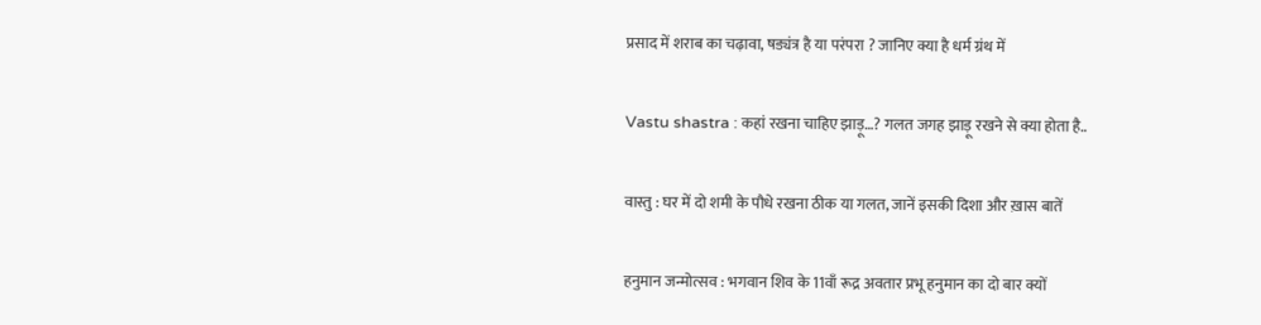प्रसाद में शराब का चढ़ावा, षड्यंत्र है या परंपरा ? जानिए क्या है धर्म ग्रंथ में

Vastu shastra : कहां रखना चाहिए झाड़ू…? गलत जगह झाड़ू रखने से क्या होता है..

वास्तु : घर में दो शमी के पौधे रखना ठीक या गलत, जानें इसकी दिशा और ख़ास बातें

हनुमान जन्मोत्सव : भगवान शिव के 11वाँ रूद्र अवतार प्रभू हनुमान का दो बार क्यों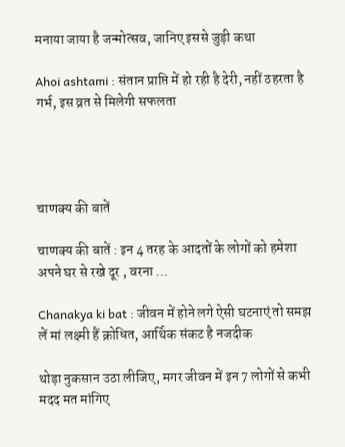मनाया जाया है जन्मोत्सव, जानिए इससे जुड़ी कथा

Ahoi ashtami : संतान प्राप्ति में हो रही है देरी, नहीं ठहरता है गर्भ, इस व्रत से मिलेगी सफलता




चाणक्य की बातें

चाणक्य की बातें : इन 4 तरह के आदतों के लोगों को हमेशा अपने घर से रखे दूर , वरना …

Chanakya ki bat : जीवन में होने लगे ऐसी घटनाएं तो समझ लें मां लक्ष्मी हैं क्रोधित, आर्थिक संकट है नजदीक

थोड़ा नुकसान उठा लीजिए, मगर जीवन में इन 7 लोगों से कभी मदद मत मांगिए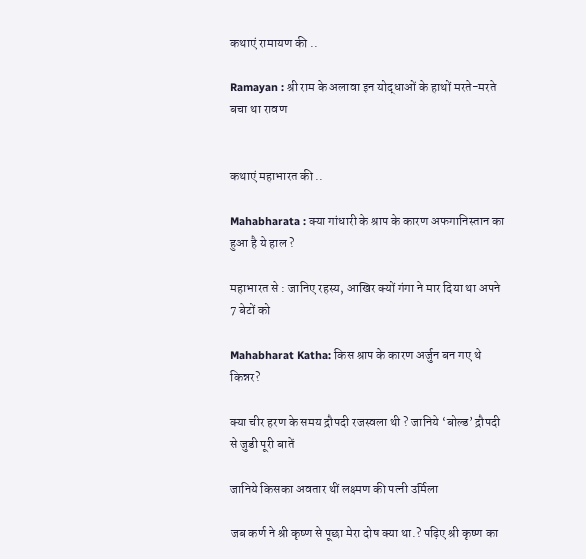कथाएं रामायण की ..

Ramayan : श्री राम के अलावा इन योद्धाओं के हाथों मरते-मरते बचा था रावण


कथाएं महाभारत की ..

Mahabharata : क्या गांधारी के श्राप के कारण अफगानिस्तान का हुआ है ये हाल ?

महाभारत से : जानिए रहस्य, आखिर क्यों गंगा ने मार दिया था अपने 7 बेटों को

Mahabharat Katha: किस श्राप के कारण अर्जुन बन गए थे किन्नर?

क्या चीर हरण के समय द्रौपदी रजस्वला थी ? जानिये ‘बोल्ड’ द्रौपदी से जुडी पूरी बातें

जानिये किसका अवतार थीं लक्ष्मण की पत्नी उर्मिला

जब कर्ण ने श्री कृष्ण से पूछा मेरा दोष क्या था.? पढ़िए श्री कृष्ण का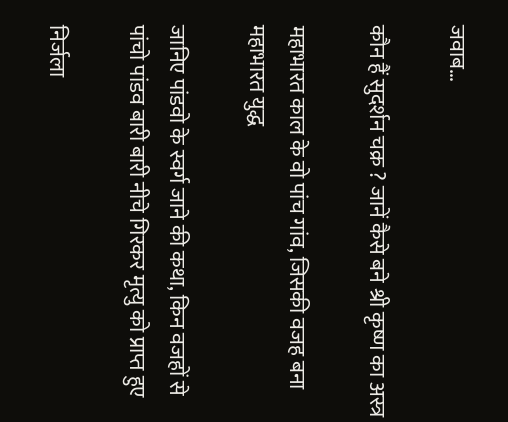जवाब…

कौन हैं सुदर्शन चक्र ? जानें कैसे बने श्री कृष्ण का अस्त्र

महाभारत काल के वो पांच गांव, जिसकी वजह बना महाभारत युद्ध

जानिए पांडवो के स्वर्ग जाने की कथा, किन वजहों से पांचो पांडव बारी बारी नीचे गिरकर मृत्यु को प्राप्त हुए

निर्जला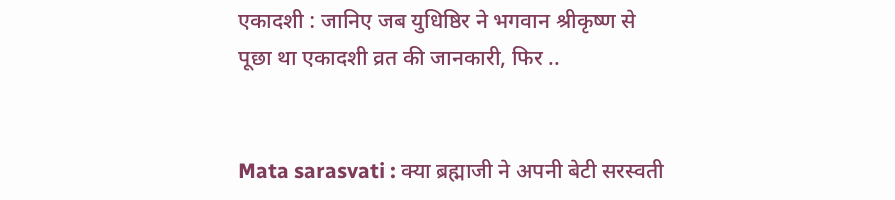एकादशी : जानिए जब युधिष्ठिर ने भगवान श्रीकृष्ण से पूछा था एकादशी व्रत की जानकारी, फिर ..


Mata sarasvati : क्या ब्रह्माजी ने अपनी बेटी सरस्वती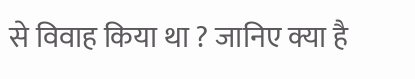से विवाह किया था ? जानिए क्या है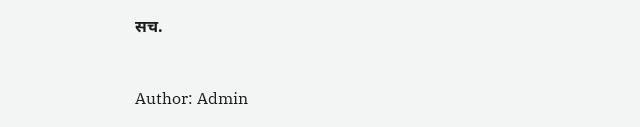सच.


Author: Admin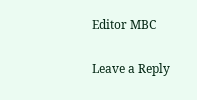Editor MBC

Leave a Reply